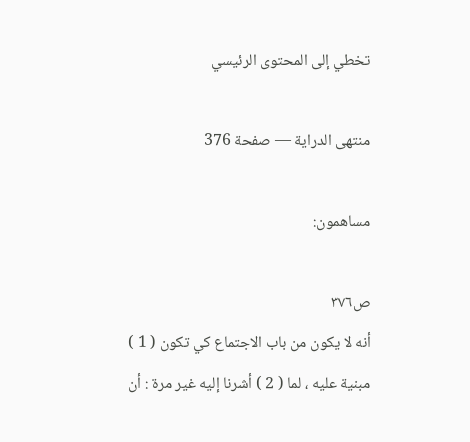تخطي إلى المحتوى الرئيسي

منتهى الدراية — صفحة 376

مساهمون:

ص٣٧٦
أنه لا يكون من باب الاجتماع كي تكون ( 1 ) مبنية عليه ، لما ( 2 ) أشرنا إليه غير مرة : أن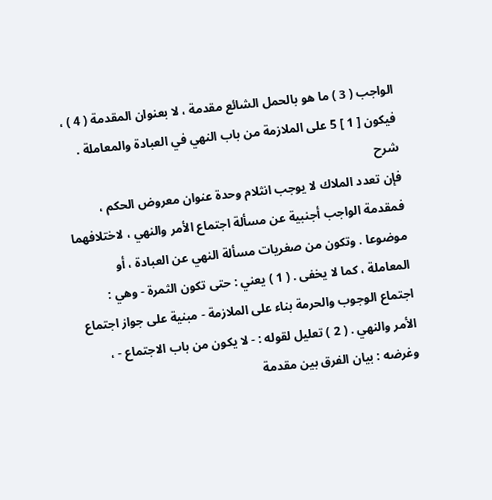الواجب ( 3 ) ما هو بالحمل الشائع مقدمة ، لا بعنوان المقدمة ( 4 ) ، فيكون [ 1 ] 5 على الملازمة من باب النهي في العبادة والمعاملة .
شرح
فإن تعدد الملاك لا يوجب انثلام وحدة عنوان معروض الحكم ، فمقدمة الواجب أجنبية عن مسألة اجتماع الأمر والنهي ، لاختلافهما موضوعا . وتكون من صغريات مسألة النهي عن العبادة ، أو المعاملة ، كما لا يخفى . ( 1 ) يعني : حتى تكون الثمرة - وهي : اجتماع الوجوب والحرمة بناء على الملازمة - مبنية على جواز اجتماع الأمر والنهي . ( 2 ) تعليل لقوله : - لا يكون من باب الاجتماع - ، وغرضه : بيان الفرق بين مقدمة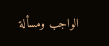الواجب ومسألة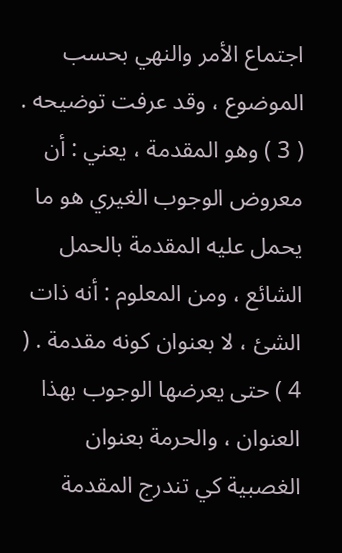اجتماع الأمر والنهي بحسب الموضوع ، وقد عرفت توضيحه . ( 3 ) وهو المقدمة ، يعني : أن معروض الوجوب الغيري هو ما يحمل عليه المقدمة بالحمل الشائع ، ومن المعلوم : أنه ذات الشئ ، لا بعنوان كونه مقدمة . ( 4 ) حتى يعرضها الوجوب بهذا العنوان ، والحرمة بعنوان الغصبية كي تندرج المقدمة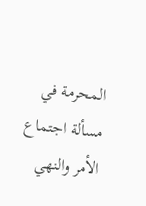المحرمة في مسألة اجتماع الأمر والنهي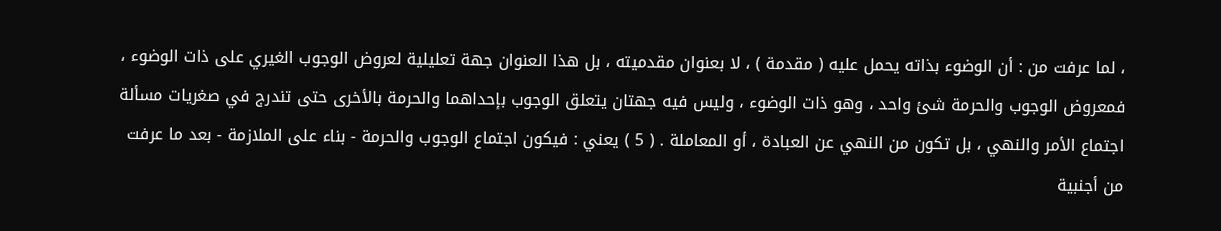، لما عرفت من : أن الوضوء بذاته يحمل عليه ( مقدمة ) ، لا بعنوان مقدميته ، بل هذا العنوان جهة تعليلية لعروض الوجوب الغيري على ذات الوضوء ، فمعروض الوجوب والحرمة شئ واحد ، وهو ذات الوضوء ، وليس فيه جهتان يتعلق الوجوب بإحداهما والحرمة بالأخرى حتى تندرج في صغريات مسألة اجتماع الأمر والنهي ، بل تكون من النهي عن العبادة ، أو المعاملة . ( 5 ) يعني : فيكون اجتماع الوجوب والحرمة - بناء على الملازمة - بعد ما عرفت من أجنبية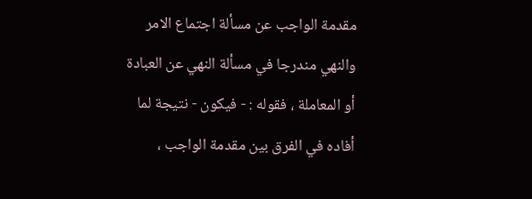مقدمة الواجب عن مسألة اجتماع الامر والنهي مندرجا في مسألة النهي عن العبادة أو المعاملة ، فقوله : - فيكون - نتيجة لما أفاده في الفرق بين مقدمة الواجب ،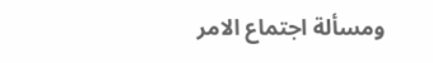ومسألة اجتماع الامر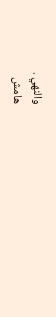والنهي .
هامش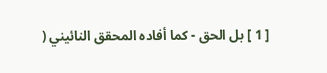[ 1 ] بل الحق - كما أفاده المحقق النائيني (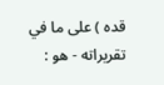قده ) على ما في تقريراته - هو :